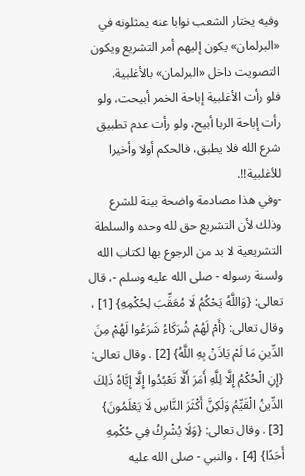وفيه يختار الشعب نوابا عنه يمثلونه في «البرلمان» يكون إليهم أمر التشريع ويكون التصويت داخل «البرلمان» بالأغلبية.
فلو رأت الأغلبية إباحة الخمر أبيحت، ولو رأت إباحة الربا أبيح، ولو رأت عدم تطبيق شرع الله فلا يطبق، فالحكم أولا وأخيرا للأغلبية!!.
-وفي هذا مصادمة واضحة بينة للشرع وذلك لأن التشريع حق لله وحده والسلطة التشريعية لا بد من الرجوع بها لكتاب الله ولسنة رسوله - صلى الله عليه وسلم -، قال تعالى: {وَاللَّهُ يَحْكُمُ لَا مُعَقِّبَ لِحُكْمِهِ} [1] ، وقال تعالى: {أَمْ لَهُمْ شُرَكَاءُ شَرَعُوا لَهُمْ مِنَ الدِّينِ مَا لَمْ يَاذَنْ بِهِ اللَّهُ} [2] . وقال تعالى: {إِنِ الْحُكْمُ إِلَّا لِلَّهِ أَمَرَ أَلَّا تَعْبُدُوا إِلَّا إِيَّاهُ ذَلِكَ الدِّينُ الْقَيِّمُ وَلَكِنَّ أَكْثَرَ النَّاسِ لَا يَعْلَمُونَ} [3] . وقال تعالى: {وَلَا يُشْرِكُ فِي حُكْمِهِ أَحَدًا} [4] ، والنبي - صلى الله عليه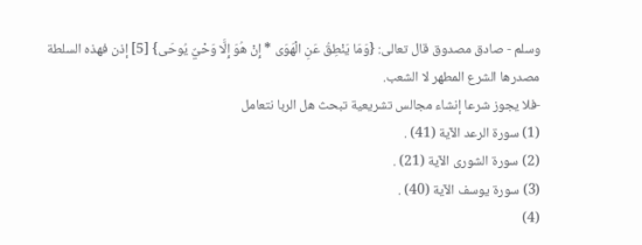وسلم - صادق مصدوق قال تعالى: {وَمَا يَنْطِقُ عَنِ الْهَوَى * إِنْ هُوَ إِلَّا وَحْيٌ يُوحَى} [5] إذن فهذه السلطة مصدرها الشرع المطهر لا الشعب.
-فلا يجوز شرعا إنشاء مجالس تشريعية تبحث هل الربا نتعامل
(1) سورة الرعد الآية (41) .
(2) سورة الشورى الآية (21) .
(3) سورة يوسف الآية (40) .
(4)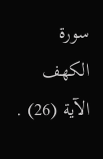سورة الكهف الآية (26) .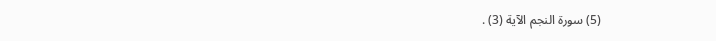(5) سورة النجم الآية (3) .